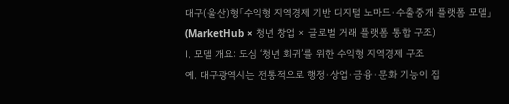대구(울산)형「수익형 지역경제 기반 디지털 노마드·수출중개 플랫폼 모델」
(MarketHub × 청년 창업 × 글로벌 거래 플랫폼 통합 구조)
Ⅰ. 모델 개요: 도심 ‘청년 회귀’를 위한 수익형 지역경제 구조
예. 대구광역시는 전통적으로 행정·상업·금융·문화 기능이 집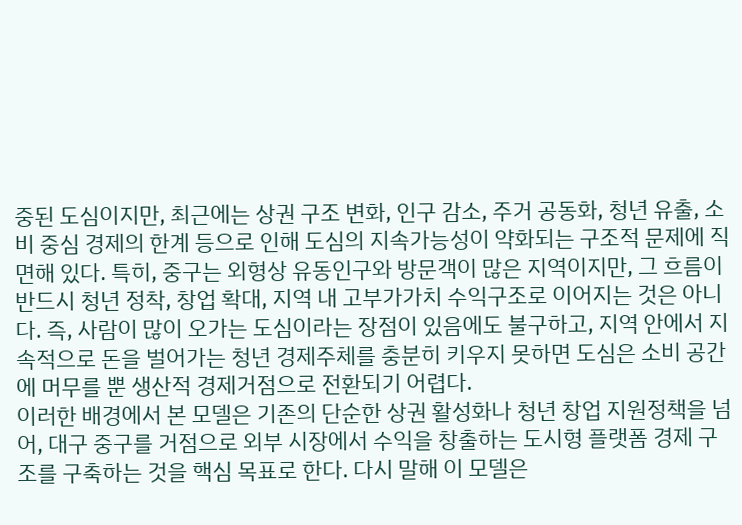중된 도심이지만, 최근에는 상권 구조 변화, 인구 감소, 주거 공동화, 청년 유출, 소비 중심 경제의 한계 등으로 인해 도심의 지속가능성이 약화되는 구조적 문제에 직면해 있다. 특히, 중구는 외형상 유동인구와 방문객이 많은 지역이지만, 그 흐름이 반드시 청년 정착, 창업 확대, 지역 내 고부가가치 수익구조로 이어지는 것은 아니다. 즉, 사람이 많이 오가는 도심이라는 장점이 있음에도 불구하고, 지역 안에서 지속적으로 돈을 벌어가는 청년 경제주체를 충분히 키우지 못하면 도심은 소비 공간에 머무를 뿐 생산적 경제거점으로 전환되기 어렵다.
이러한 배경에서 본 모델은 기존의 단순한 상권 활성화나 청년 창업 지원정책을 넘어, 대구 중구를 거점으로 외부 시장에서 수익을 창출하는 도시형 플랫폼 경제 구조를 구축하는 것을 핵심 목표로 한다. 다시 말해 이 모델은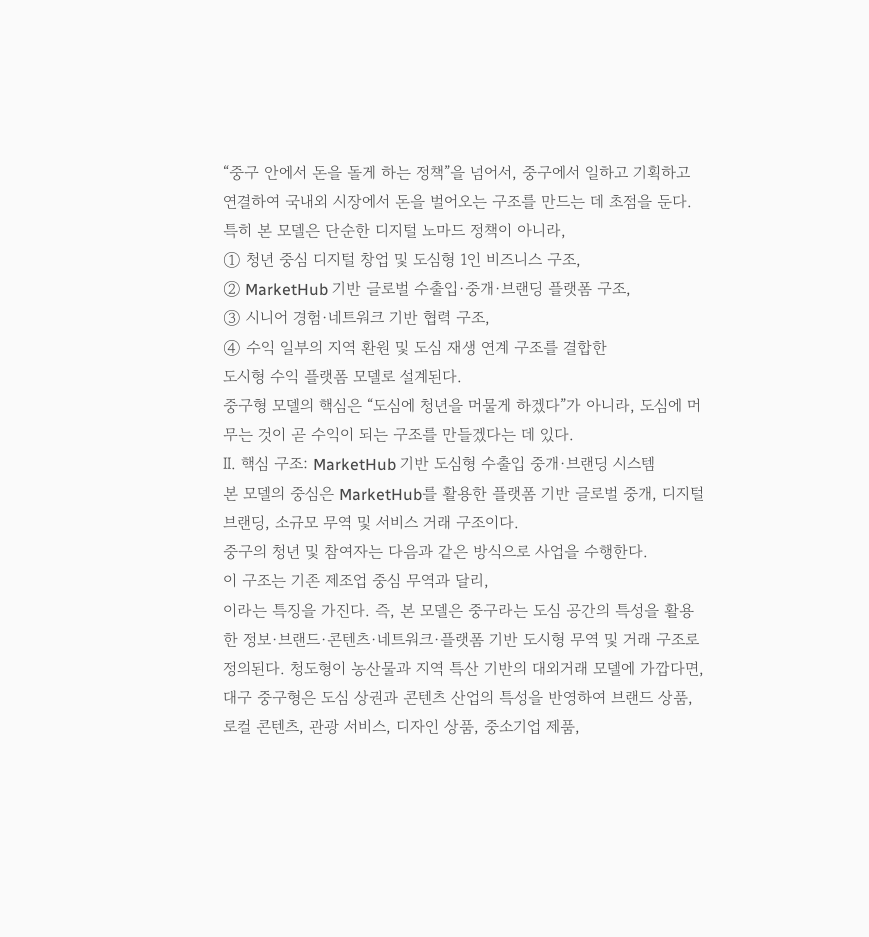“중구 안에서 돈을 돌게 하는 정책”을 넘어서, 중구에서 일하고 기획하고 연결하여 국내외 시장에서 돈을 벌어오는 구조를 만드는 데 초점을 둔다.
특히 본 모델은 단순한 디지털 노마드 정책이 아니라,
① 청년 중심 디지털 창업 및 도심형 1인 비즈니스 구조,
② MarketHub 기반 글로벌 수출입·중개·브랜딩 플랫폼 구조,
③ 시니어 경험·네트워크 기반 협력 구조,
④ 수익 일부의 지역 환원 및 도심 재생 연계 구조를 결합한
도시형 수익 플랫폼 모델로 설계된다.
중구형 모델의 핵심은 “도심에 청년을 머물게 하겠다”가 아니라, 도심에 머무는 것이 곧 수익이 되는 구조를 만들겠다는 데 있다.
Ⅱ. 핵심 구조: MarketHub 기반 도심형 수출입 중개·브랜딩 시스템
본 모델의 중심은 MarketHub를 활용한 플랫폼 기반 글로벌 중개, 디지털 브랜딩, 소규모 무역 및 서비스 거래 구조이다.
중구의 청년 및 참여자는 다음과 같은 방식으로 사업을 수행한다.
이 구조는 기존 제조업 중심 무역과 달리,
이라는 특징을 가진다. 즉, 본 모델은 중구라는 도심 공간의 특성을 활용한 정보·브랜드·콘텐츠·네트워크·플랫폼 기반 도시형 무역 및 거래 구조로 정의된다. 청도형이 농산물과 지역 특산 기반의 대외거래 모델에 가깝다면, 대구 중구형은 도심 상권과 콘텐츠 산업의 특성을 반영하여 브랜드 상품, 로컬 콘텐츠, 관광 서비스, 디자인 상품, 중소기업 제품,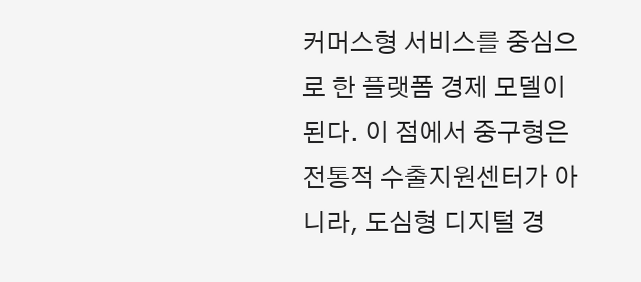커머스형 서비스를 중심으로 한 플랫폼 경제 모델이 된다. 이 점에서 중구형은 전통적 수출지원센터가 아니라, 도심형 디지털 경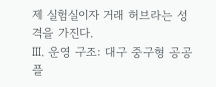제 실험실이자 거래 허브라는 성격을 가진다.
Ⅲ. 운영 구조: 대구 중구형 공공 플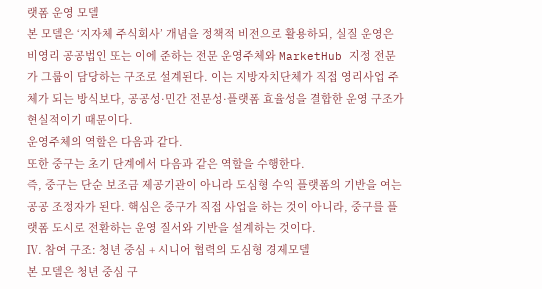랫폼 운영 모델
본 모델은 ‘지자체 주식회사’ 개념을 정책적 비전으로 활용하되, 실질 운영은 비영리 공공법인 또는 이에 준하는 전문 운영주체와 MarketHub 지정 전문가 그룹이 담당하는 구조로 설계된다. 이는 지방자치단체가 직접 영리사업 주체가 되는 방식보다, 공공성·민간 전문성·플랫폼 효율성을 결합한 운영 구조가 현실적이기 때문이다.
운영주체의 역할은 다음과 같다.
또한 중구는 초기 단계에서 다음과 같은 역할을 수행한다.
즉, 중구는 단순 보조금 제공기관이 아니라 도심형 수익 플랫폼의 기반을 여는 공공 조정자가 된다. 핵심은 중구가 직접 사업을 하는 것이 아니라, 중구를 플랫폼 도시로 전환하는 운영 질서와 기반을 설계하는 것이다.
Ⅳ. 참여 구조: 청년 중심 + 시니어 협력의 도심형 경제모델
본 모델은 청년 중심 구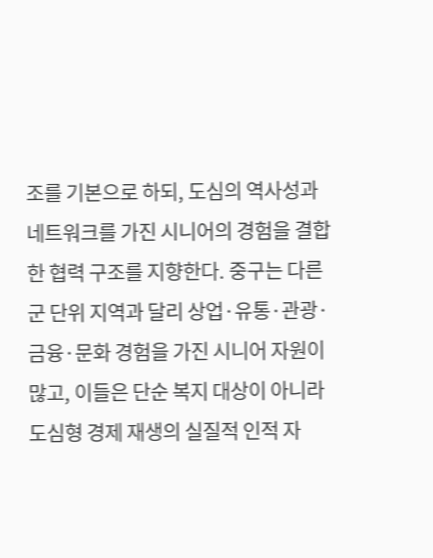조를 기본으로 하되, 도심의 역사성과 네트워크를 가진 시니어의 경험을 결합한 협력 구조를 지향한다. 중구는 다른 군 단위 지역과 달리 상업·유통·관광·금융·문화 경험을 가진 시니어 자원이 많고, 이들은 단순 복지 대상이 아니라 도심형 경제 재생의 실질적 인적 자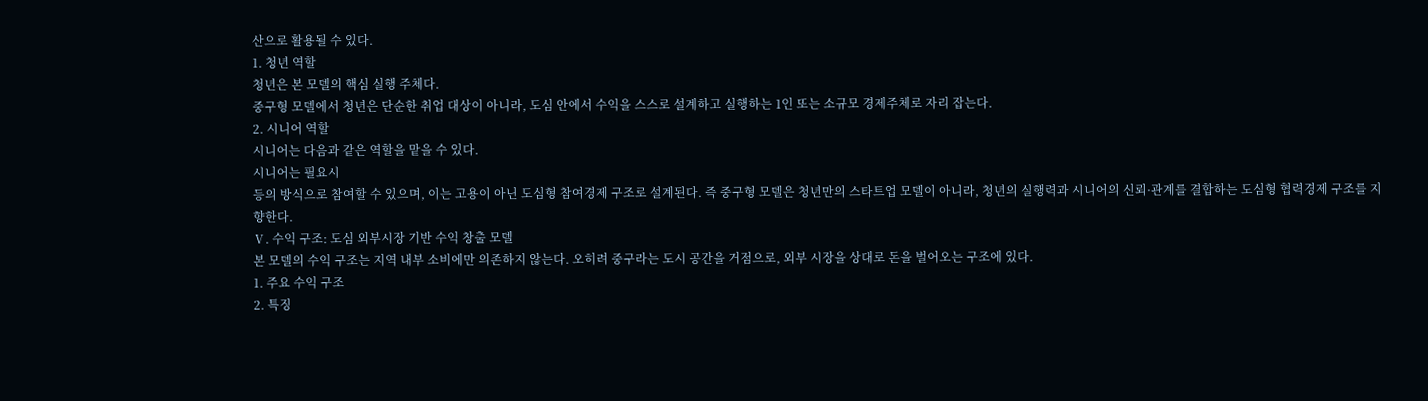산으로 활용될 수 있다.
1. 청년 역할
청년은 본 모델의 핵심 실행 주체다.
중구형 모델에서 청년은 단순한 취업 대상이 아니라, 도심 안에서 수익을 스스로 설계하고 실행하는 1인 또는 소규모 경제주체로 자리 잡는다.
2. 시니어 역할
시니어는 다음과 같은 역할을 맡을 수 있다.
시니어는 필요시
등의 방식으로 참여할 수 있으며, 이는 고용이 아닌 도심형 참여경제 구조로 설계된다. 즉 중구형 모델은 청년만의 스타트업 모델이 아니라, 청년의 실행력과 시니어의 신뢰·관계를 결합하는 도심형 협력경제 구조를 지향한다.
Ⅴ. 수익 구조: 도심 외부시장 기반 수익 창출 모델
본 모델의 수익 구조는 지역 내부 소비에만 의존하지 않는다. 오히려 중구라는 도시 공간을 거점으로, 외부 시장을 상대로 돈을 벌어오는 구조에 있다.
1. 주요 수익 구조
2. 특징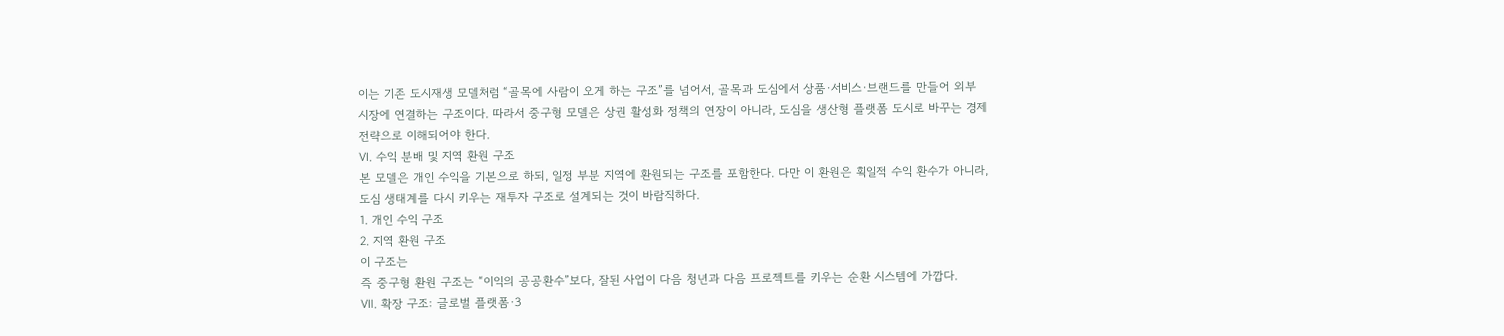이는 기존 도시재생 모델처럼 “골목에 사람이 오게 하는 구조”를 넘어서, 골목과 도심에서 상품·서비스·브랜드를 만들어 외부 시장에 연결하는 구조이다. 따라서 중구형 모델은 상권 활성화 정책의 연장이 아니라, 도심을 생산형 플랫폼 도시로 바꾸는 경제 전략으로 이해되어야 한다.
Ⅵ. 수익 분배 및 지역 환원 구조
본 모델은 개인 수익을 기본으로 하되, 일정 부분 지역에 환원되는 구조를 포함한다. 다만 이 환원은 획일적 수익 환수가 아니라, 도심 생태계를 다시 키우는 재투자 구조로 설계되는 것이 바람직하다.
1. 개인 수익 구조
2. 지역 환원 구조
이 구조는
즉 중구형 환원 구조는 “이익의 공공환수”보다, 잘된 사업이 다음 청년과 다음 프로젝트를 키우는 순환 시스템에 가깝다.
Ⅶ. 확장 구조: 글로벌 플랫폼·3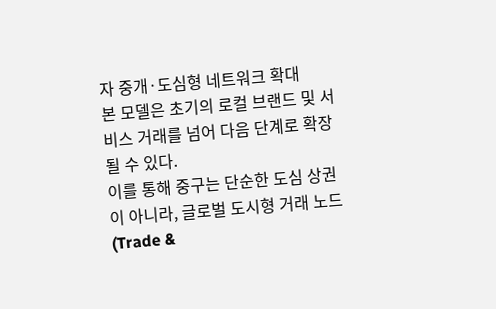자 중개·도심형 네트워크 확대
본 모델은 초기의 로컬 브랜드 및 서비스 거래를 넘어 다음 단계로 확장될 수 있다.
이를 통해 중구는 단순한 도심 상권이 아니라, 글로벌 도시형 거래 노드(Trade &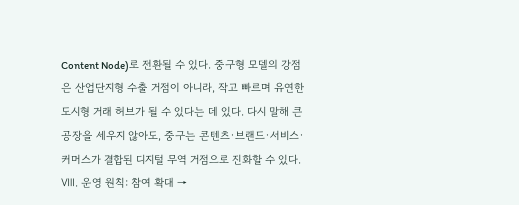Content Node)로 전환될 수 있다. 중구형 모델의 강점은 산업단지형 수출 거점이 아니라, 작고 빠르며 유연한 도시형 거래 허브가 될 수 있다는 데 있다. 다시 말해 큰 공장을 세우지 않아도, 중구는 콘텐츠·브랜드·서비스·커머스가 결합된 디지털 무역 거점으로 진화할 수 있다.
Ⅷ. 운영 원칙: 참여 확대 →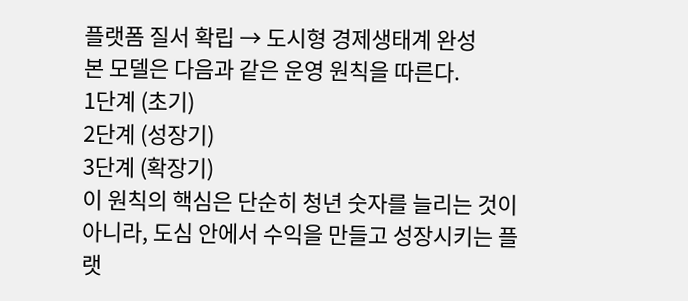플랫폼 질서 확립 → 도시형 경제생태계 완성
본 모델은 다음과 같은 운영 원칙을 따른다.
1단계 (초기)
2단계 (성장기)
3단계 (확장기)
이 원칙의 핵심은 단순히 청년 숫자를 늘리는 것이 아니라, 도심 안에서 수익을 만들고 성장시키는 플랫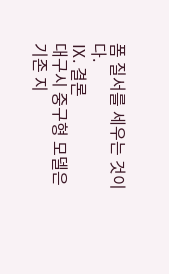폼 질서를 세우는 것이다.
Ⅸ. 결론
대구시 중구형 모델은 기존 지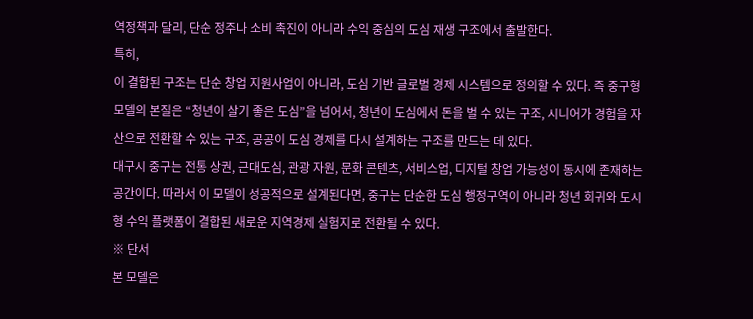역정책과 달리, 단순 정주나 소비 촉진이 아니라 수익 중심의 도심 재생 구조에서 출발한다.
특히,
이 결합된 구조는 단순 창업 지원사업이 아니라, 도심 기반 글로벌 경제 시스템으로 정의할 수 있다. 즉 중구형 모델의 본질은 “청년이 살기 좋은 도심”을 넘어서, 청년이 도심에서 돈을 벌 수 있는 구조, 시니어가 경험을 자산으로 전환할 수 있는 구조, 공공이 도심 경제를 다시 설계하는 구조를 만드는 데 있다.
대구시 중구는 전통 상권, 근대도심, 관광 자원, 문화 콘텐츠, 서비스업, 디지털 창업 가능성이 동시에 존재하는 공간이다. 따라서 이 모델이 성공적으로 설계된다면, 중구는 단순한 도심 행정구역이 아니라 청년 회귀와 도시형 수익 플랫폼이 결합된 새로운 지역경제 실험지로 전환될 수 있다.
※ 단서
본 모델은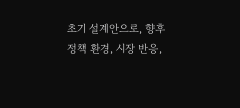초기 설계안으로, 향후 정책 환경, 시장 반응,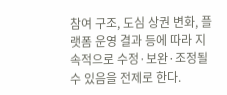참여 구조, 도심 상권 변화, 플랫폼 운영 결과 등에 따라 지속적으로 수정·보완·조정될 수 있음을 전제로 한다.